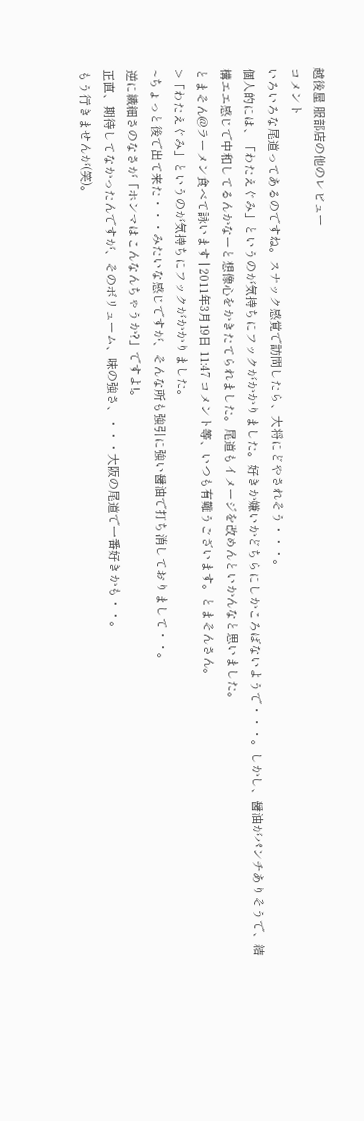越後屋 服部店の他のレビュー
コメント
いろいろな尾道ってあるのですね。スナック感覚で訪問したら、大将にどやされそう・・・。
個人的には、「わたえぐみ」というのが気持ちにフックがかかりました。好きか嫌いかどちらにしかころばないようで・・・。しかし、醤油がパンチありそうで、結構エエ感じで中和してるんかなーと想像心をかきたてられました。尾道もイメージを改めんといかんなと思いました。
とまそん@ラーメン食べて詠います | 2011年3月19日 11:47 コメント等、いつも有難うございます。とまそんさん。
>「わたえぐみ」というのが気持ちにフックがかかりました。
~ちょっと後で出て来た・・・みたいな感じですが、そんな所も強引に強い醤油で打ち消しておりまして・・。
逆に繊細さのなさが「ホンマはこんなんちゃうか?」ですよ!。
正直、期待してなかったんですが、そのボリューム、味の強さ、・・・大阪の尾道で一番好きかも・・。
もう行きませんが(笑)。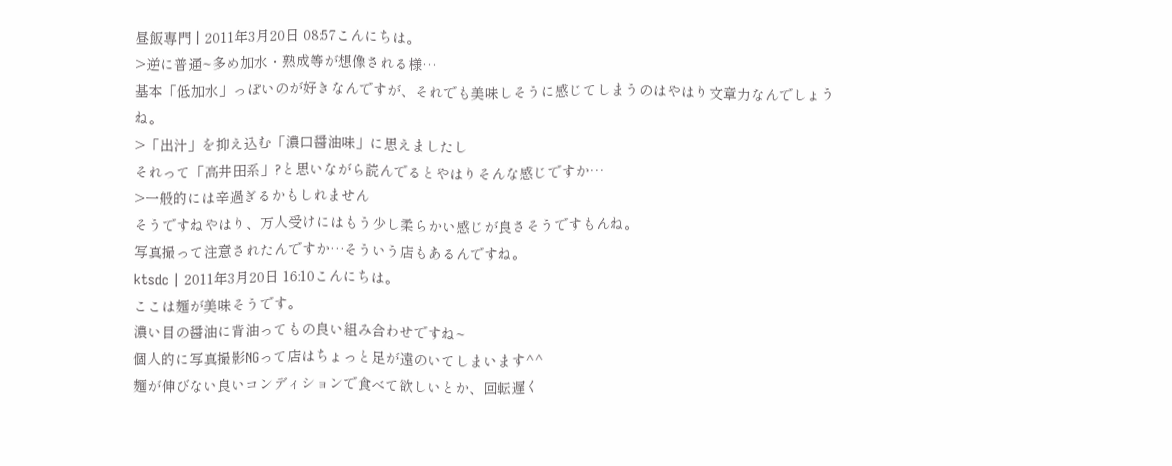昼飯専門 | 2011年3月20日 08:57こんにちは。
>逆に普通~多め加水・熟成等が想像される様…
基本「低加水」っぽいのが好きなんですが、それでも美味しそうに感じてしまうのはやはり文章力なんでしょうね。
>「出汁」を抑え込む「濃口醤油味」に思えましたし
それって「高井田系」?と思いながら読んでるとやはりそんな感じですか…
>一般的には辛過ぎるかもしれません
そうですねやはり、万人受けにはもう少し柔らかい感じが良さそうですもんね。
写真撮って注意されたんですか…そういう店もあるんですね。
ktsdc | 2011年3月20日 16:10こんにちは。
ここは麺が美味そうです。
濃い目の醤油に背油ってもの良い組み合わせですね~
個人的に写真撮影NGって店はちょっと足が遠のいてしまいます^^
麺が伸びない良いコンディションで食べて欲しいとか、回転遅く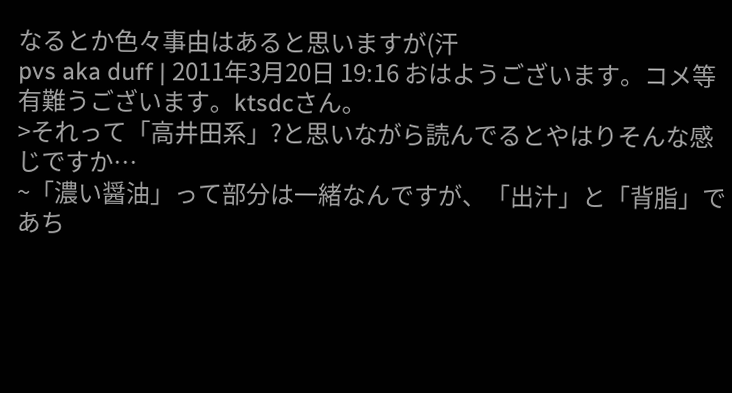なるとか色々事由はあると思いますが(汗
pvs aka duff | 2011年3月20日 19:16 おはようございます。コメ等有難うございます。ktsdcさん。
>それって「高井田系」?と思いながら読んでるとやはりそんな感じですか…
~「濃い醤油」って部分は一緒なんですが、「出汁」と「背脂」であち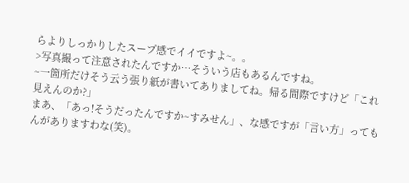らよりしっかりしたスープ感でイイですよ~。。
>写真撮って注意されたんですか…そういう店もあるんですね。
~一箇所だけそう云う張り紙が書いてありましてね。帰る間際ですけど「これ見えんのか?」
まあ、「あっ!そうだったんですか~すみせん」、な感ですが「言い方」ってもんがありますわな(笑)。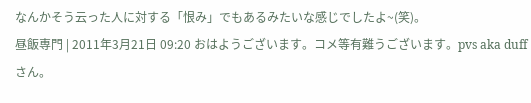なんかそう云った人に対する「恨み」でもあるみたいな感じでしたよ~(笑)。
昼飯専門 | 2011年3月21日 09:20 おはようございます。コメ等有難うございます。pvs aka duffさん。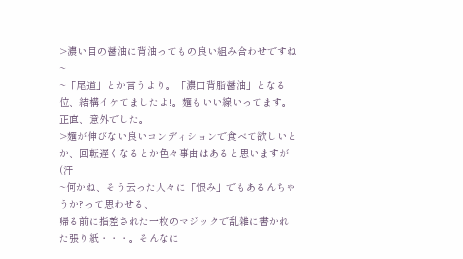>濃い目の醤油に背油ってもの良い組み合わせですね~
~「尾道」とか言うより。「濃口背脂醤油」となる位、結構イケてましたよ!。麺もいい線いってます。正直、意外でした。
>麺が伸びない良いコンディションで食べて欲しいとか、回転遅くなるとか色々事由はあると思いますが(汗
~何かね、そう云った人々に「恨み」でもあるんちゃうか?って思わせる、
帰る前に指差された一枚のマジックで乱雑に書かれた張り紙・・・。そんなに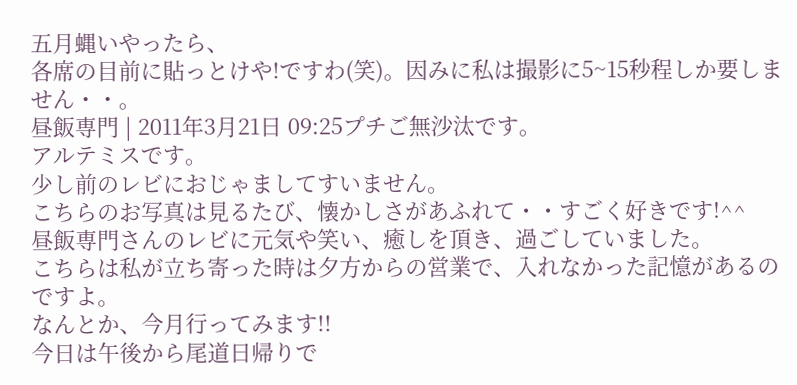五月蝿いやったら、
各席の目前に貼っとけや!ですわ(笑)。因みに私は撮影に5~15秒程しか要しません・・。
昼飯専門 | 2011年3月21日 09:25プチご無沙汰です。
アルテミスです。
少し前のレビにおじゃましてすいません。
こちらのお写真は見るたび、懐かしさがあふれて・・すごく好きです!^^
昼飯専門さんのレビに元気や笑い、癒しを頂き、過ごしていました。
こちらは私が立ち寄った時は夕方からの営業で、入れなかった記憶があるのですよ。
なんとか、今月行ってみます!!
今日は午後から尾道日帰りで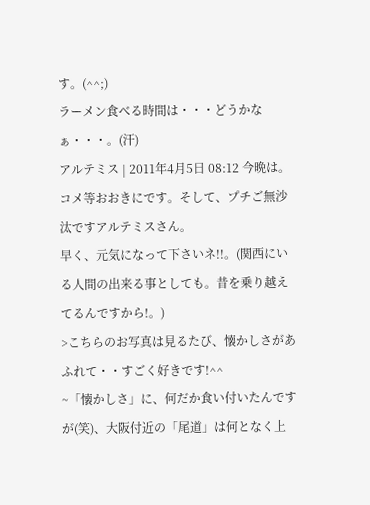す。(^^;)
ラーメン食べる時間は・・・どうかなぁ・・・。(汗)
アルテミス | 2011年4月5日 08:12 今晩は。コメ等おおきにです。そして、プチご無沙汰ですアルテミスさん。
早く、元気になって下さいネ!!。(関西にいる人間の出来る事としても。昔を乗り越えてるんですから!。)
>こちらのお写真は見るたび、懐かしさがあふれて・・すごく好きです!^^
~「懐かしさ」に、何だか食い付いたんですが(笑)、大阪付近の「尾道」は何となく上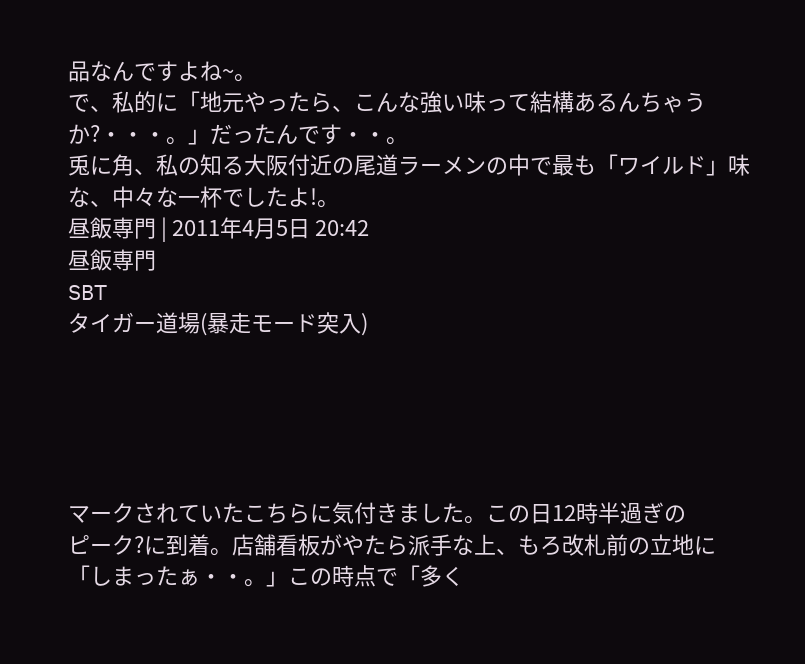品なんですよね~。
で、私的に「地元やったら、こんな強い味って結構あるんちゃうか?・・・。」だったんです・・。
兎に角、私の知る大阪付近の尾道ラーメンの中で最も「ワイルド」味な、中々な一杯でしたよ!。
昼飯専門 | 2011年4月5日 20:42
昼飯専門
SBT
タイガー道場(暴走モード突入)





マークされていたこちらに気付きました。この日12時半過ぎの
ピーク?に到着。店舗看板がやたら派手な上、もろ改札前の立地に
「しまったぁ・・。」この時点で「多く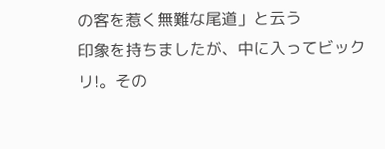の客を惹く無難な尾道」と云う
印象を持ちましたが、中に入ってビックリ!。その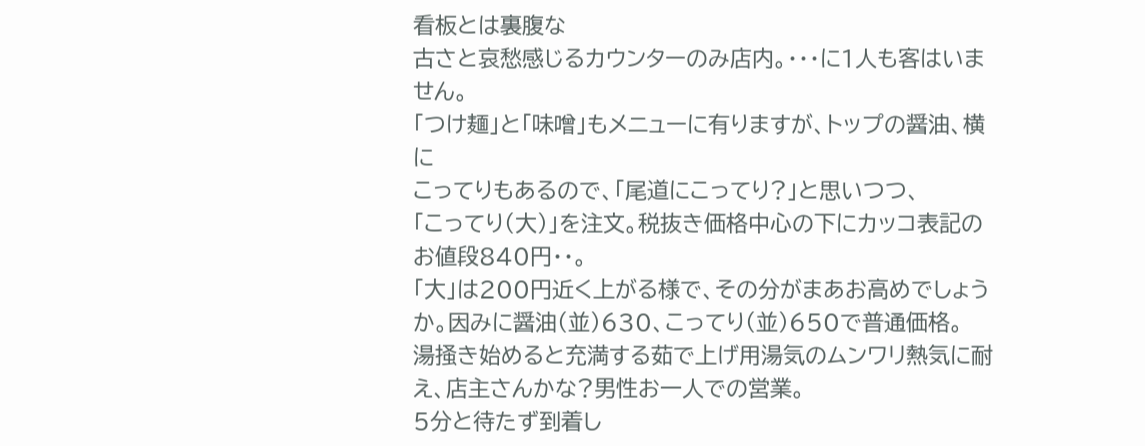看板とは裏腹な
古さと哀愁感じるカウンターのみ店内。・・・に1人も客はいません。
「つけ麺」と「味噌」もメニューに有りますが、トップの醤油、横に
こってりもあるので、「尾道にこってり?」と思いつつ、
「こってり(大)」を注文。税抜き価格中心の下にカッコ表記のお値段840円・・。
「大」は200円近く上がる様で、その分がまあお高めでしょうか。因みに醤油(並)630、こってり(並)650で普通価格。
湯掻き始めると充満する茹で上げ用湯気のムンワリ熱気に耐え、店主さんかな?男性お一人での営業。
5分と待たず到着し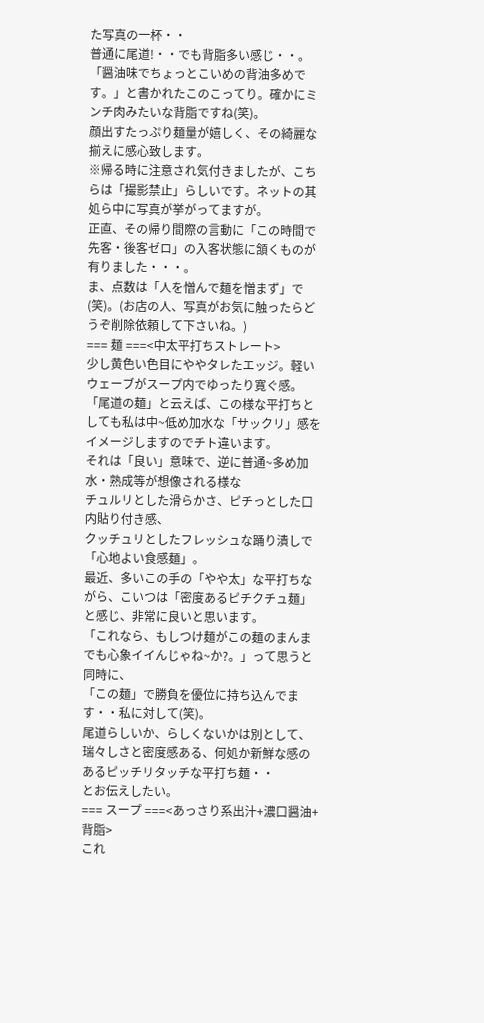た写真の一杯・・
普通に尾道!・・でも背脂多い感じ・・。
「醤油味でちょっとこいめの背油多めです。」と書かれたこのこってり。確かにミンチ肉みたいな背脂ですね(笑)。
顔出すたっぷり麺量が嬉しく、その綺麗な揃えに感心致します。
※帰る時に注意され気付きましたが、こちらは「撮影禁止」らしいです。ネットの其処ら中に写真が挙がってますが。
正直、その帰り間際の言動に「この時間で先客・後客ゼロ」の入客状態に頷くものが有りました・・・。
ま、点数は「人を憎んで麺を憎まず」で(笑)。(お店の人、写真がお気に触ったらどうぞ削除依頼して下さいね。)
=== 麺 ===<中太平打ちストレート>
少し黄色い色目にややタレたエッジ。軽いウェーブがスープ内でゆったり寛ぐ感。
「尾道の麺」と云えば、この様な平打ちとしても私は中~低め加水な「サックリ」感をイメージしますのでチト違います。
それは「良い」意味で、逆に普通~多め加水・熟成等が想像される様な
チュルリとした滑らかさ、ピチっとした口内貼り付き感、
クッチュリとしたフレッシュな踊り潰しで「心地よい食感麺」。
最近、多いこの手の「やや太」な平打ちながら、こいつは「密度あるピチクチュ麺」と感じ、非常に良いと思います。
「これなら、もしつけ麺がこの麺のまんまでも心象イイんじゃね~か?。」って思うと同時に、
「この麺」で勝負を優位に持ち込んでます・・私に対して(笑)。
尾道らしいか、らしくないかは別として、瑞々しさと密度感ある、何処か新鮮な感のあるピッチリタッチな平打ち麺・・
とお伝えしたい。
=== スープ ===<あっさり系出汁+濃口醤油+背脂>
これ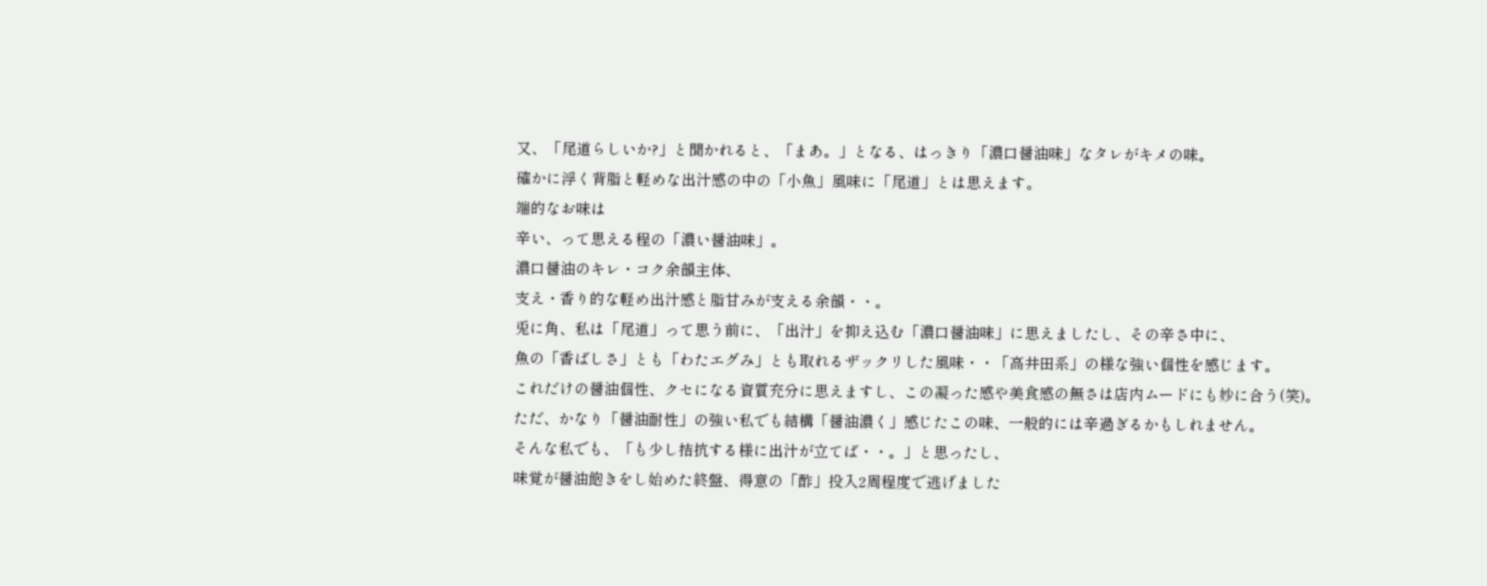又、「尾道らしいか?」と聞かれると、「まあ。」となる、はっきり「濃口醤油味」なタレがキメの味。
確かに浮く背脂と軽めな出汁感の中の「小魚」風味に「尾道」とは思えます。
端的なお味は
辛い、って思える程の「濃い醤油味」。
濃口醤油のキレ・コク余韻主体、
支え・香り的な軽め出汁感と脂甘みが支える余韻・・。
兎に角、私は「尾道」って思う前に、「出汁」を抑え込む「濃口醤油味」に思えましたし、その辛さ中に、
魚の「香ばしさ」とも「わたエグみ」とも取れるザックリした風味・・「高井田系」の様な強い個性を感じます。
これだけの醤油個性、クセになる資質充分に思えますし、この凝った感や美食感の無さは店内ムードにも妙に合う(笑)。
ただ、かなり「醤油耐性」の強い私でも結構「醤油濃く」感じたこの味、一般的には辛過ぎるかもしれません。
そんな私でも、「も少し拮抗する様に出汁が立てば・・。」と思ったし、
味覚が醤油飽きをし始めた終盤、得意の「酢」投入2周程度で逃げました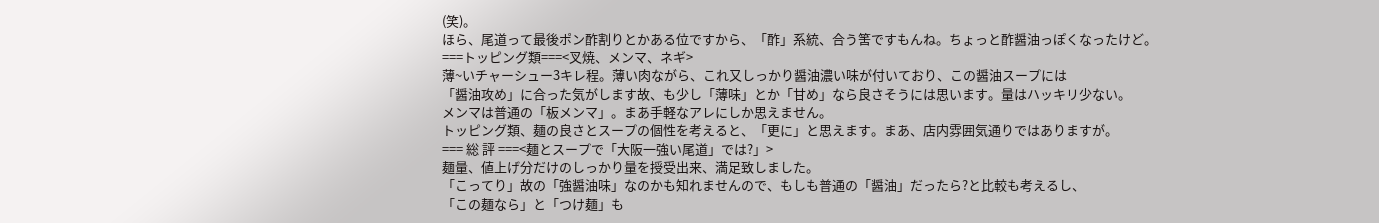(笑)。
ほら、尾道って最後ポン酢割りとかある位ですから、「酢」系統、合う筈ですもんね。ちょっと酢醤油っぽくなったけど。
===トッピング類===<叉焼、メンマ、ネギ>
薄~いチャーシュー3キレ程。薄い肉ながら、これ又しっかり醤油濃い味が付いており、この醤油スープには
「醤油攻め」に合った気がします故、も少し「薄味」とか「甘め」なら良さそうには思います。量はハッキリ少ない。
メンマは普通の「板メンマ」。まあ手軽なアレにしか思えません。
トッピング類、麺の良さとスープの個性を考えると、「更に」と思えます。まあ、店内雰囲気通りではありますが。
=== 総 評 ===<麺とスープで「大阪一強い尾道」では?」>
麺量、値上げ分だけのしっかり量を授受出来、満足致しました。
「こってり」故の「強醤油味」なのかも知れませんので、もしも普通の「醤油」だったら?と比較も考えるし、
「この麺なら」と「つけ麺」も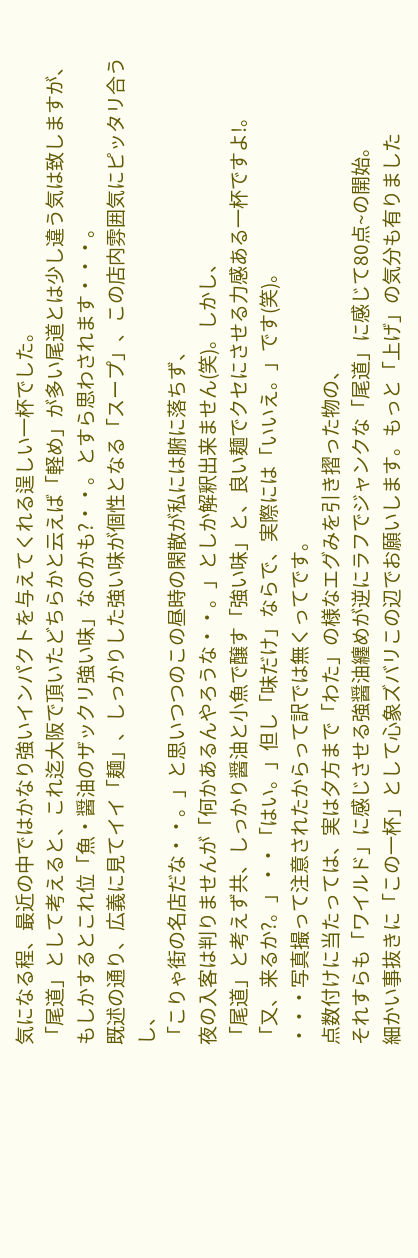気になる程、最近の中ではかなり強いインパクトを与えてくれる逞しい一杯でした。
「尾道」として考えると、これ迄大阪で頂いたどちらかと云えば「軽め」が多い尾道とは少し違う気は致しますが、
もしかするとこれ位「魚・醤油のザックリ強い味」なのかも?・・。とすら思わされます・・・。
既述の通り、広義に見てイイ「麺」、しっかりした強い味が個性となる「スープ」、この店内雰囲気にピッタリ合うし、
「こりゃ街の名店だな・・。」と思いつつのこの昼時の閑散が私には腑に落ちず、
夜の入客は判りませんが「何かあるんやろうな・・。」としか解釈出来ません(笑)。しかし、
「尾道」と考えず共、しっかり醤油と小魚で醸す「強い味」と、良い麺でクセにさせる力感ある一杯ですよ!。
「又、来るか?。」・・「はい。」但し「味だけ」ならで、実際には「いいえ。」です(笑)。
・・・写真撮って注意されたからって訳では無くってです。
点数付けに当たっては、実は夕方まで「わた」の様なエグみを引き摺った物の、
それすらも「ワイルド」に感じさせる強醤油纏めが逆にラフでジャンクな「尾道」に感じて80点~の開始。
細かい事抜きに「この一杯」として心象ズバリこの辺でお願いします。もっと「上げ」の気分も有りました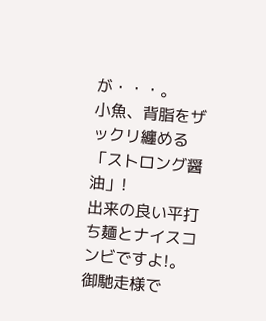が・・・。
小魚、背脂をザックリ纏める「ストロング醤油」!
出来の良い平打ち麺とナイスコンビですよ!。
御馳走様で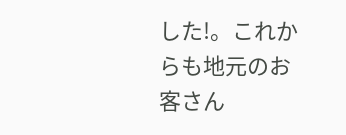した!。これからも地元のお客さん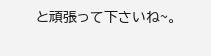と頑張って下さいね~。